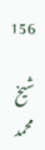156

شیخ محمد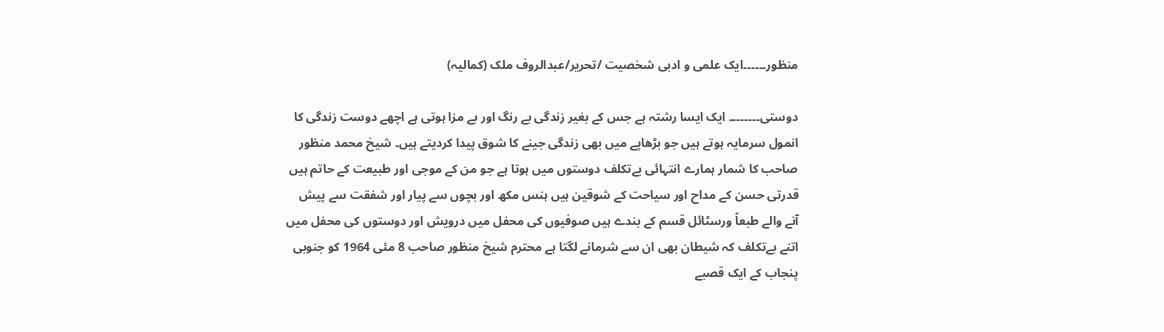منظور۔۔۔۔۔۔ایک علمی و ادبی شخصیت /تحریر/عبدالروف ملک (کمالیہ)

دوستی۔۔۔۔۔۔۔۔ ایک ایسا رشتہ ہے جس کے بغیر زندگی بے رنگ اور بے مزا ہوتی ہے اچھے دوست زندگی کا انمول سرمایہ ہوتے ہیں جو بڑھاپے میں بھی زندگی جینے کا شوق پیدا کردیتے ہیں۔ شیخ محمد منظور صاحب کا شمار ہمارے انتہائی بےتکلف دوستوں میں ہوتا ہے جو من کے موجی اور طبیعت کے حاتم ہیں قدرتی حسن کے مداح اور سیاحت کے شوقین ہیں ہنس مکھ اور بچوں سے پیار اور شفقت سے پیش آنے والے طبعاً ورسٹائل قسم کے بندے ہیں صوفیوں کی محفل میں درویش اور دوستوں کی محفل میں اتنے بےتکلف کہ شیطان بھی ان سے شرمانے لگتا ہے محترم شیخ منظور صاحب 8 مئی 1964 کو جنوبی پنجاب کے ایک قصبے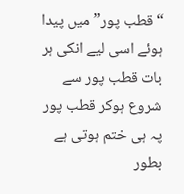“قطب پور” میں پیدا ہوئے اسی لیے انکی ہر بات قطب پور سے شروع ہوکر قطب پور پہ ہی ختم ہوتی ہے بطور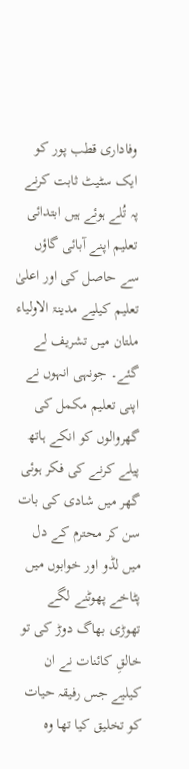وفاداری قطب پور کو ایک سٹیٹ ثابت کرنے پہ تُلے ہوئے ہیں ابتدائی تعلیم اپنے آبائی گاؤں سے حاصل کی اور اعلیٰ تعلیم کیلیے مدینۃ الاولیاء ملتان میں تشریف لے گئے۔ جونہی انہوں نے اپنی تعلیم مکمل کی گھروالوں کو انکے ہاتھ پیلے کرنے کی فکر ہوئی گھر میں شادی کی بات سن کر محترم کے دل میں لڈو اور خوابوں میں پٹاخے پھوٹنے لگے تھوڑی بھاگ دوڑ کی تو خالقِ کائنات نے ان کیلیے جس رفیقہ حیات کو تخلیق کیا تھا وہ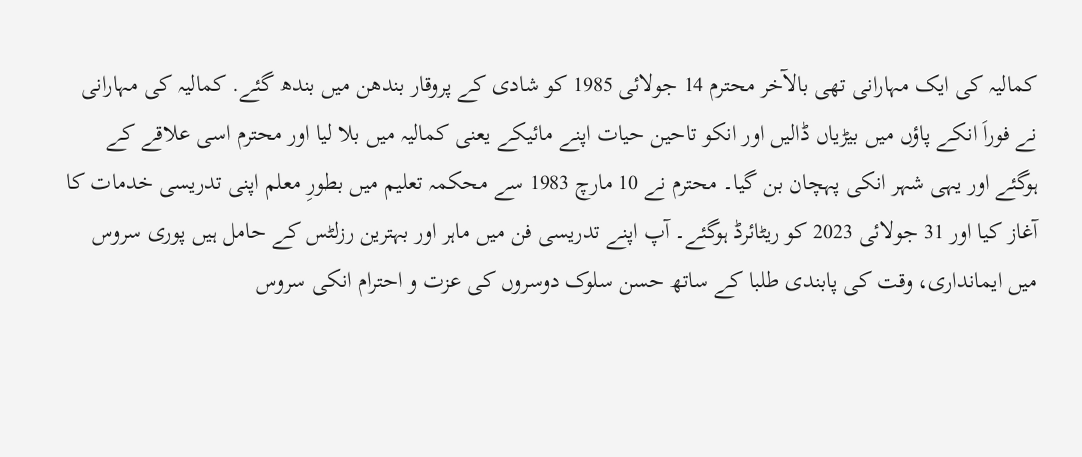کمالیہ کی ایک مہارانی تھی بالآخر محترم 14 جولائی 1985 کو شادی کے پروقار بندھن میں بندھ گئے. کمالیہ کی مہارانی نے فوراَ انکے پاؤں میں بیڑیاں ڈالیں اور انکو تاحین حیات اپنے مائیکے یعنی کمالیہ میں بلا لیا اور محترم اسی علاقے کے ہوگئے اور یہی شہر انکی پہچان بن گیا۔ محترم نے 10 مارچ 1983 سے محکمہ تعلیم میں بطورِ معلم اپنی تدریسی خدمات کا آغاز کیا اور 31 جولائی 2023 کو ریٹائرڈ ہوگئے۔ آپ اپنے تدریسی فن میں ماہر اور بہترین رزلٹس کے حامل ہیں پوری سروس میں ایمانداری، وقت کی پابندی طلبا کے ساتھ حسن سلوک دوسروں کی عزت و احترام انکی سروس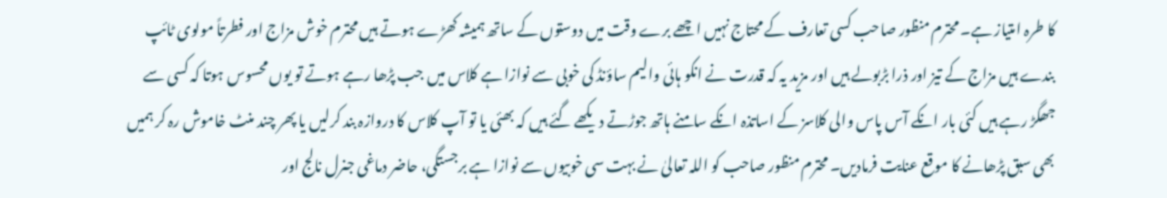کا طرہ امتیاز ہے۔ محترم منظور صاحب کسی تعارف کے محتاج نہیں اچھے برے وقت میں دوستوں کے ساتھ ہمیشہ کھڑے ہوتے ہیں محترم خوش مزاج اور فطرتاً مولوی ٹائپ بندے ہیں مزاج کے تیز اور ذرا بڑبولے ہیں اور مزید یہ کہ قدرت نے انکو ہائی والیم ساؤنڈ کی خوبی سے نوازا ہے کلاس میں جب پڑھا رہے ہوتے تو یوں محسوس ہوتا کہ کسی سے جھگڑ رہے ہیں کئی بار انکے آس پاس والی کلاسز کے اساتذہ انکے سامنے ہاتھ جوڑتے دیکھے گئے ہیں کہ بھئی یا تو آپ کلاس کا دروازہ بند کرلیں یا پھر چند منٹ خاموش رہ کر ہمیں بھی سبق پڑھانے کا موقع عنایت فرمادیں۔ محترم منظور صاحب کو اللہ تعالیٰ نے بہت سی خوبیوں سے نوازا ہے برجستگی، حاضر دماغی جنرل نالج اور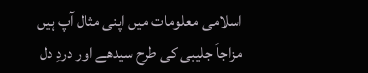اسلامی معلومات میں اپنی مثال آپ ہیں مزاجاَ جلیبی کی طرح سیدھے اور دردِ دل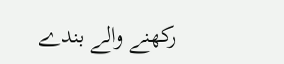رکھنے والے بندے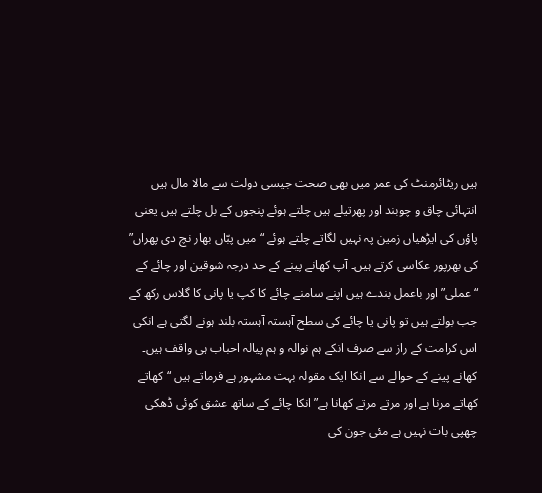ہیں ریٹائرمنٹ کی عمر میں بھی صحت جیسی دولت سے مالا مال ہیں انتہائی چاق و چوبند اور پھرتیلے ہیں چلتے ہوئے پنجوں کے بل چلتے ہیں یعنی پاؤں کی ایڑھیاں زمین پہ نہیں لگاتے چلتے ہوئے “میں پبّاں بھار نچ دی پھراں” کی بھرپور عکاسی کرتے ہیں۔ آپ کھانے پینے کے حد درجہ شوقین اور چائے کے “عملی” اور باعمل بندے ہیں اپنے سامنے چائے کا کپ یا پانی کا گلاس رکھ کے جب بولتے ہیں تو پانی یا چائے کی سطح آہستہ آہستہ بلند ہونے لگتی ہے انکی اس کرامت کے راز سے صرف انکے ہم نوالہ و ہم پیالہ احباب ہی واقف ہیں۔ کھانے پینے کے حوالے سے انکا ایک مقولہ بہت مشہور ہے فرماتے ہیں “کھاتے کھاتے مرنا ہے اور مرتے مرتے کھانا ہے” انکا چائے کے ساتھ عشق کوئی ڈھکی چھپی بات نہیں ہے مئی جون کی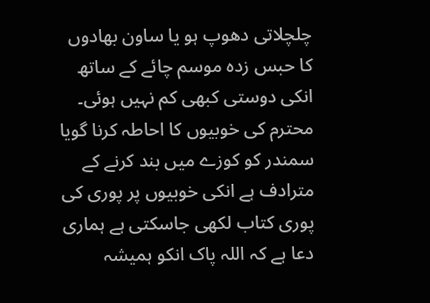چلچلاتی دھوپ ہو یا ساون بھادوں کا حبس زدہ موسم چائے کے ساتھ انکی دوستی کبھی کم نہیں ہوئی۔ محترم کی خوبیوں کا احاطہ کرنا گویا سمندر کو کوزے میں بند کرنے کے مترادف ہے انکی خوبیوں پر پوری کی پوری کتاب لکھی جاسکتی ہے ہماری دعا ہے کہ اللہ پاک انکو ہمیشہ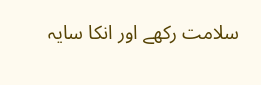سلامت رکھے اور انکا سایہ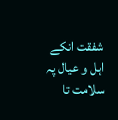شفقت انکے اہل و عیال پہ سلامت تا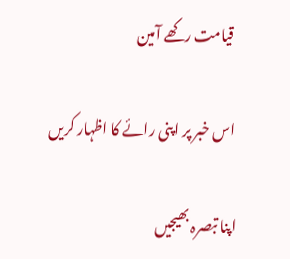قیامت رکھے آمین

اس خبر پر اپنی رائے کا اظہار کریں

اپنا تبصرہ بھیجیں